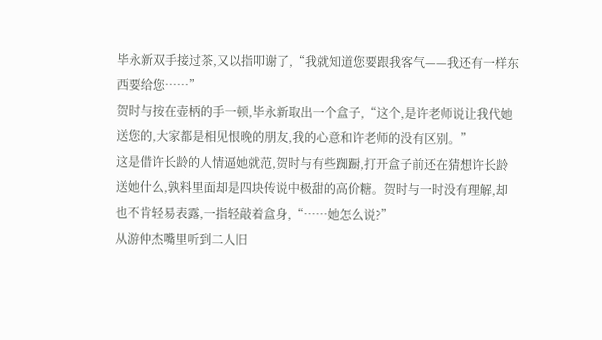毕永新双手接过茶,又以指叩谢了,“我就知道您要跟我客气——我还有一样东西要给您……”
贺时与按在壶柄的手一顿,毕永新取出一个盒子,“这个,是许老师说让我代她送您的,大家都是相见恨晚的朋友,我的心意和许老师的没有区别。”
这是借许长龄的人情逼她就范,贺时与有些踟蹰,打开盒子前还在猜想许长龄送她什么,孰料里面却是四块传说中极甜的高价糖。贺时与一时没有理解,却也不肯轻易表露,一指轻敲着盒身,“……她怎么说?”
从游仲杰嘴里听到二人旧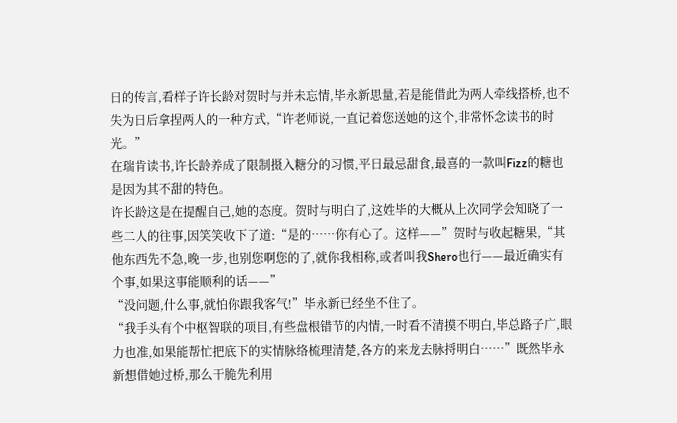日的传言,看样子许长龄对贺时与并未忘情,毕永新思量,若是能借此为两人牵线搭桥,也不失为日后拿捏两人的一种方式,“许老师说,一直记着您送她的这个,非常怀念读书的时光。”
在瑞肯读书,许长龄养成了限制摄入糖分的习惯,平日最忌甜食,最喜的一款叫Fizz的糖也是因为其不甜的特色。
许长龄这是在提醒自己,她的态度。贺时与明白了,这姓毕的大概从上次同学会知晓了一些二人的往事,因笑笑收下了道:“是的……你有心了。这样——”贺时与收起糖果,“其他东西先不急,晚一步,也别您啊您的了,就你我相称,或者叫我Shero也行——最近确实有个事,如果这事能顺利的话——”
“没问题,什么事,就怕你跟我客气!”毕永新已经坐不住了。
“我手头有个中枢智联的项目,有些盘根错节的内情,一时看不清摸不明白,毕总路子广,眼力也准,如果能帮忙把底下的实情脉络梳理清楚,各方的来龙去脉捋明白……”既然毕永新想借她过桥,那么干脆先利用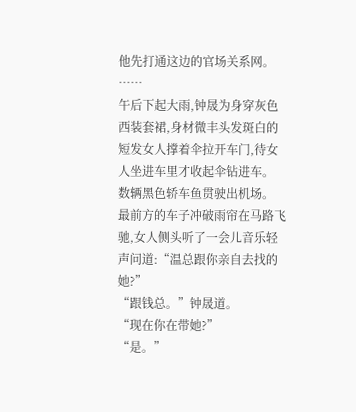他先打通这边的官场关系网。
……
午后下起大雨,钟晟为身穿灰色西装套裙,身材微丰头发斑白的短发女人撑着伞拉开车门,待女人坐进车里才收起伞钻进车。
数辆黑色轿车鱼贯驶出机场。
最前方的车子冲破雨帘在马路飞驰,女人侧头听了一会儿音乐轻声问道:“温总跟你亲自去找的她?”
“跟钱总。”钟晟道。
“现在你在带她?”
“是。”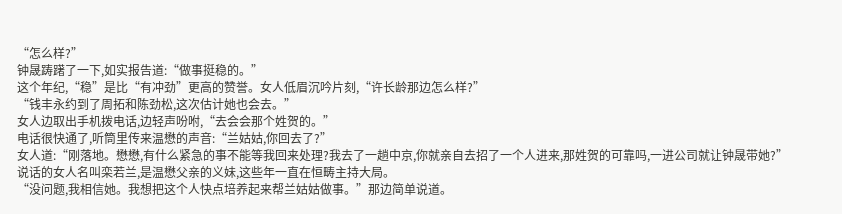“怎么样?”
钟晟踌躇了一下,如实报告道:“做事挺稳的。”
这个年纪,“稳”是比“有冲劲”更高的赞誉。女人低眉沉吟片刻,“许长龄那边怎么样?”
“钱丰永约到了周拓和陈劲松,这次估计她也会去。”
女人边取出手机拨电话,边轻声吩咐,“去会会那个姓贺的。”
电话很快通了,听筒里传来温懋的声音:“兰姑姑,你回去了?”
女人道:“刚落地。懋懋,有什么紧急的事不能等我回来处理?我去了一趟中京,你就亲自去招了一个人进来,那姓贺的可靠吗,一进公司就让钟晟带她?”
说话的女人名叫栾若兰,是温懋父亲的义妹,这些年一直在恒畴主持大局。
“没问题,我相信她。我想把这个人快点培养起来帮兰姑姑做事。”那边简单说道。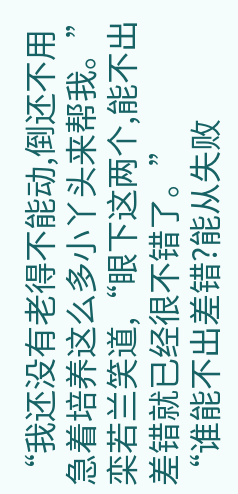“我还没有老得不能动,倒还不用急着培养这么多小丫头来帮我。”栾若兰笑道,“眼下这两个,能不出差错就已经很不错了。”
“谁能不出差错?能从失败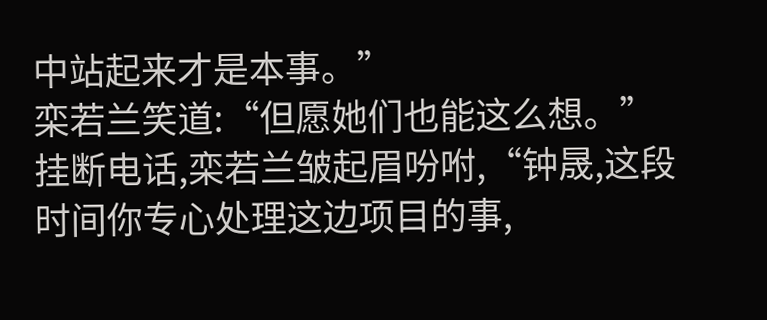中站起来才是本事。”
栾若兰笑道:“但愿她们也能这么想。”
挂断电话,栾若兰皱起眉吩咐,“钟晟,这段时间你专心处理这边项目的事,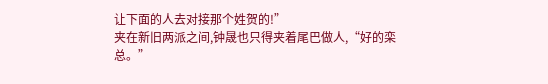让下面的人去对接那个姓贺的!”
夹在新旧两派之间,钟晟也只得夹着尾巴做人,“好的栾总。”